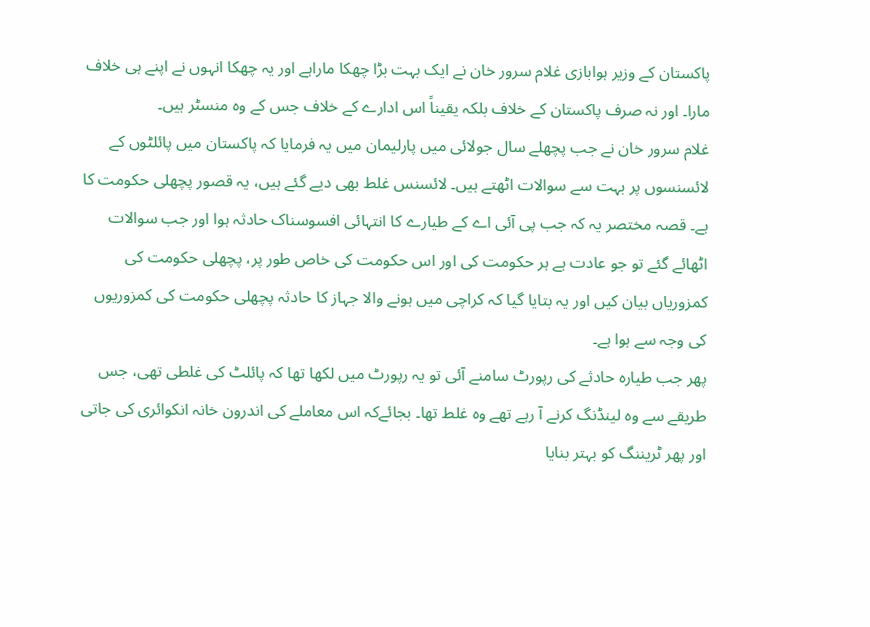پاکستان کے وزیر ہوابازی غلام سرور خان نے ایک بہت بڑا چھکا ماراہے اور یہ چھکا انہوں نے اپنے ہی خلاف مارا۔ اور نہ صرف پاکستان کے خلاف بلکہ یقیناً اس ادارے کے خلاف جس کے وہ منسٹر ہیں۔
غلام سرور خان نے جب پچھلے سال جولائی میں پارلیمان میں یہ فرمایا کہ پاکستان میں پائلٹوں کے لائسنسوں پر بہت سے سوالات اٹھتے ہیں۔ لائسنس غلط بھی دیے گئے ہیں، یہ قصور پچھلی حکومت کا ہے۔ قصہ مختصر یہ کہ جب پی آئی اے کے طیارے کا انتہائی افسوسناک حادثہ ہوا اور جب سوالات اٹھائے گئے تو جو عادت ہے ہر حکومت کی اور اس حکومت کی خاص طور پر، پچھلی حکومت کی کمزوریاں بیان کیں اور یہ بتایا گیا کہ کراچی میں ہونے والا جہاز کا حادثہ پچھلی حکومت کی کمزوریوں کی وجہ سے ہوا ہے۔
پھر جب طیارہ حادثے کی رپورٹ سامنے آئی تو یہ رپورٹ میں لکھا تھا کہ پائلٹ کی غلطی تھی، جس طریقے سے وہ لینڈنگ کرنے آ رہے تھے وہ غلط تھا۔ بجائےکہ اس معاملے کی اندرون خانہ انکوائری کی جاتی اور پھر ٹریننگ کو بہتر بنایا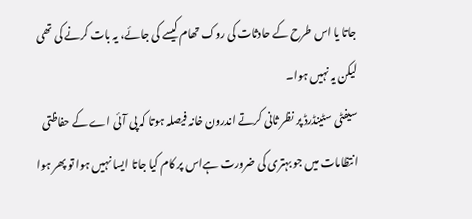جاتا یا اس طرح کے حادثات کی روک تھام کیسے کی جائے، یہ بات کرنے کی تھی لیکن یہ نہیں ہوا۔
سیفٹی سٹینڈرڈ پر نظر ثانی کرتے اندرون خانہ فیصلہ ہوتا کہ پی آئی اے کے حفاظتی انتظامات میں جو بہتری کی ضرورت ہےاس پر کام کیا جاتا ایسا نہیں ہوا تو پھر ہوا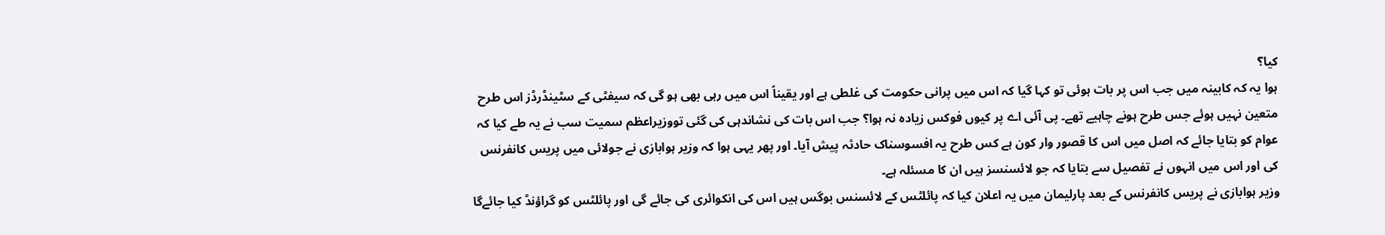کیا؟
ہوا یہ کہ کابینہ میں جب اس پر بات ہوئی تو کہا گیا کہ اس میں پرانی حکومت کی غلطی ہے اور یقیناً اس میں رہی بھی ہو گی کہ سیفٹی کے سٹینڈرڈز اس طرح متعین نہیں ہوئے جس طرح ہونے چاہیے تھے۔ پی آئی اے پر کیوں فوکس زیادہ نہ ہوا؟ جب اس بات کی نشاندہی کی گئی تووزیراعظم سمیت سب نے یہ طے کیا کہ عوام کو بتایا جائے کہ اصل میں اس کا قصور وار کون ہے کس طرح یہ افسوسناک حادثہ پیش آیا۔ اور پھر یہی ہوا کہ وزیر ہوابازی نے جولائی میں پریس کانفرنس کی اور اس میں انہوں نے تفصیل سے بتایا کہ جو لائسنسز ہیں ان کا مسئلہ ہے۔
وزیر ہوابازی نے پریس کانفرنس کے بعد پارلیمان میں یہ اعلان کیا کہ پائلٹس کے لائسنس بوگس ہیں اس کی انکوائری کی جائے گی اور پائلٹس کو گراؤنڈ کیا جائےگا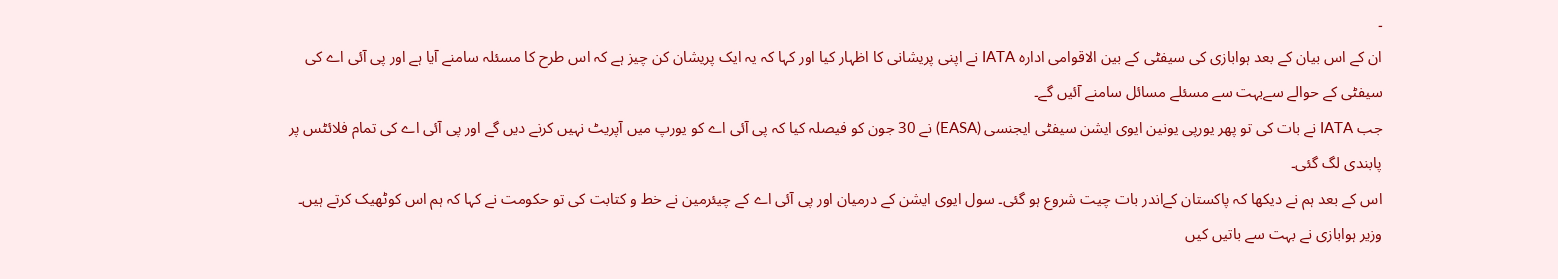۔
ان کے اس بیان کے بعد ہوابازی کی سیفٹی کے بین الاقوامی ادارہ IATA نے اپنی پریشانی کا اظہار کیا اور کہا کہ یہ ایک پریشان کن چیز ہے کہ اس طرح کا مسئلہ سامنے آیا ہے اور پی آئی اے کی سیفٹی کے حوالے سےبہت سے مسئلے مسائل سامنے آئیں گے۔
جب IATA نے بات کی تو پھر یورپی یونین ایوی ایشن سیفٹی ایجنسی (EASA) نے 30 جون کو فیصلہ کیا کہ پی آئی اے کو یورپ میں آپریٹ نہیں کرنے دیں گے اور پی آئی اے کی تمام فلائٹس پر پابندی لگ گئی۔
اس کے بعد ہم نے دیکھا کہ پاکستان کےاندر بات چیت شروع ہو گئی۔ سول ایوی ایشن کے درمیان اور پی آئی اے کے چیئرمین نے خط و کتابت کی تو حکومت نے کہا کہ ہم اس کوٹھیک کرتے ہیں۔ وزیر ہوابازی نے بہت سے باتیں کیں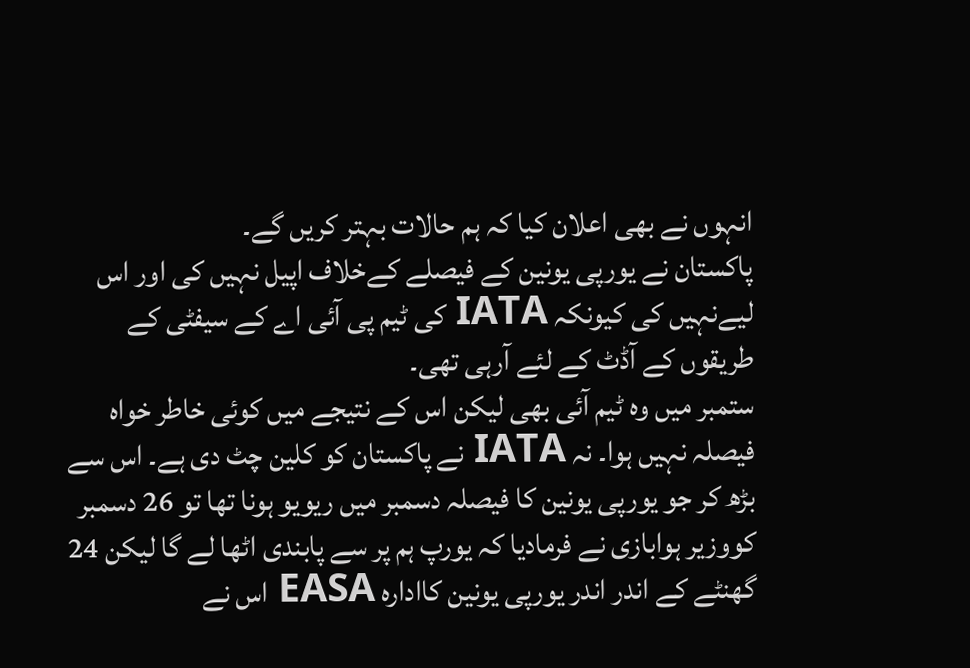انہوں نے بھی اعلان کیا کہ ہم حالات بہتر کریں گے۔
پاکستان نے یورپی یونین کے فیصلے کےخلاف اپیل نہیں کی اور اس لیےنہیں کی کیونکہ IATA کی ٹیم پی آئی اے کے سیفٹی کے طریقوں کے آڈٹ کے لئے آرہی تھی۔
ستمبر میں وہ ٹیم آئی بھی لیکن اس کے نتیجے میں کوئی خاطر خواہ فیصلہ نہیں ہوا۔ نہ IATA نے پاکستان کو کلین چٹ دی ہے۔ اس سے بڑھ کر جو یورپی یونین کا فیصلہ دسمبر میں ریویو ہونا تھا تو 26 دسمبر کووزیر ہوابازی نے فرمادیا کہ یورپ ہم پر سے پابندی اٹھا لے گا لیکن 24 گھنٹے کے اندر اندر یورپی یونین کاادارہ EASA اس نے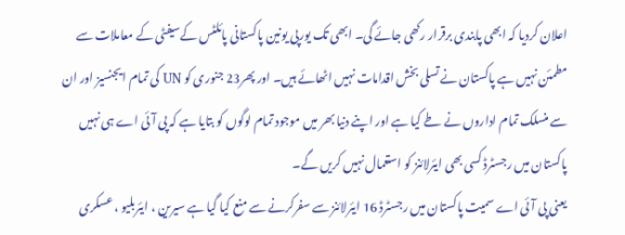اعلان کردیا کہ ابھی پابندی برقرار رکھی جائے گی۔ ابھی تک یورپی یونین پاکستانی پائلٹس کےسیفٹی کے معاملات سے مطمئن نہیں ہے پاکستان نے تسلی بخش اقدامات نہیں اٹھائے ہیں۔ اور پھر23 جنوری کو UN کی تمام ایجنسیز اور ان سے منسلک تمام اداروں نے طے کیا ہے اور اپنے دنیا بھر میں موجود تمام لوگوں کو بتایا ہے کہ پی آئی اے ہی نہیں پاکستان میں رجسٹرڈ کسی بھی ایئرلائنز کو استعمال نہیں کریں گے۔
یعنی پی آئی اے سمیت پاکستان میں رجسٹرڈ 16 ایئرلائنز سے سفرکرنے سے منع کیا گیا ہے سیرین ، ایئربلیو ، عسکری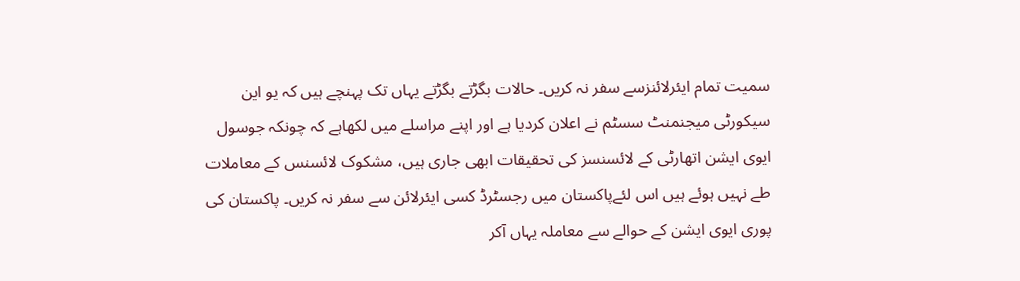سمیت تمام ایئرلائنزسے سفر نہ کریں۔ حالات بگڑتے بگڑتے یہاں تک پہنچے ہیں کہ یو این سیکورٹی میجنمنٹ سسٹم نے اعلان کردیا ہے اور اپنے مراسلے میں لکھاہے کہ چونکہ جوسول ایوی ایشن اتھارٹی کے لائسنسز کی تحقیقات ابھی جاری ہیں، مشکوک لائسنس کے معاملات طے نہیں ہوئے ہیں اس لئےپاکستان میں رجسٹرڈ کسی ایئرلائن سے سفر نہ کریں۔ پاکستان کی پوری ایوی ایشن کے حوالے سے معاملہ یہاں آکر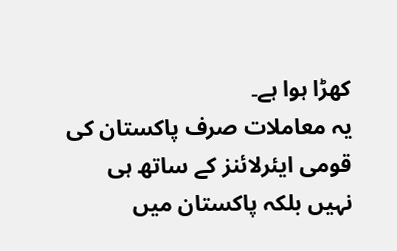کھڑا ہوا ہے۔
یہ معاملات صرف پاکستان کی قومی ایئرلائنز کے ساتھ ہی نہیں بلکہ پاکستان میں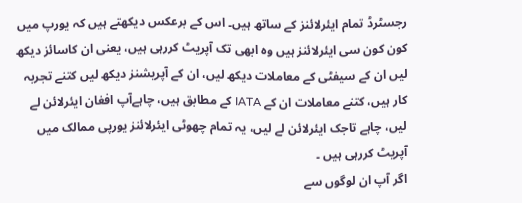رجسٹرڈ تمام ایئرلائنز کے ساتھ ہیں۔ اس کے برعکس دیکھتے ہیں کہ یورپ میں کون کون سی ایئرلائنز ہیں وہ ابھی تک آپریٹ کررہی ہیں، یعنی ان کاسائز دیکھ لیں ان کے سیفٹی کے معاملات دیکھ لیں، ان کے آپریشنز دیکھ لیں کتنے تجربہ کار ہیں، کتنے معاملات ان کے IATA کے مطابق ہیں، چاہےآپ افغان ایئرلائن لے لیں، چاہے تاجک ایئرلائن لے لیں، یہ تمام چھوٹی ایئرلائنز یورپی ممالک میں آپریٹ کررہی ہیں ۔
اگر آپ ان لوگوں سے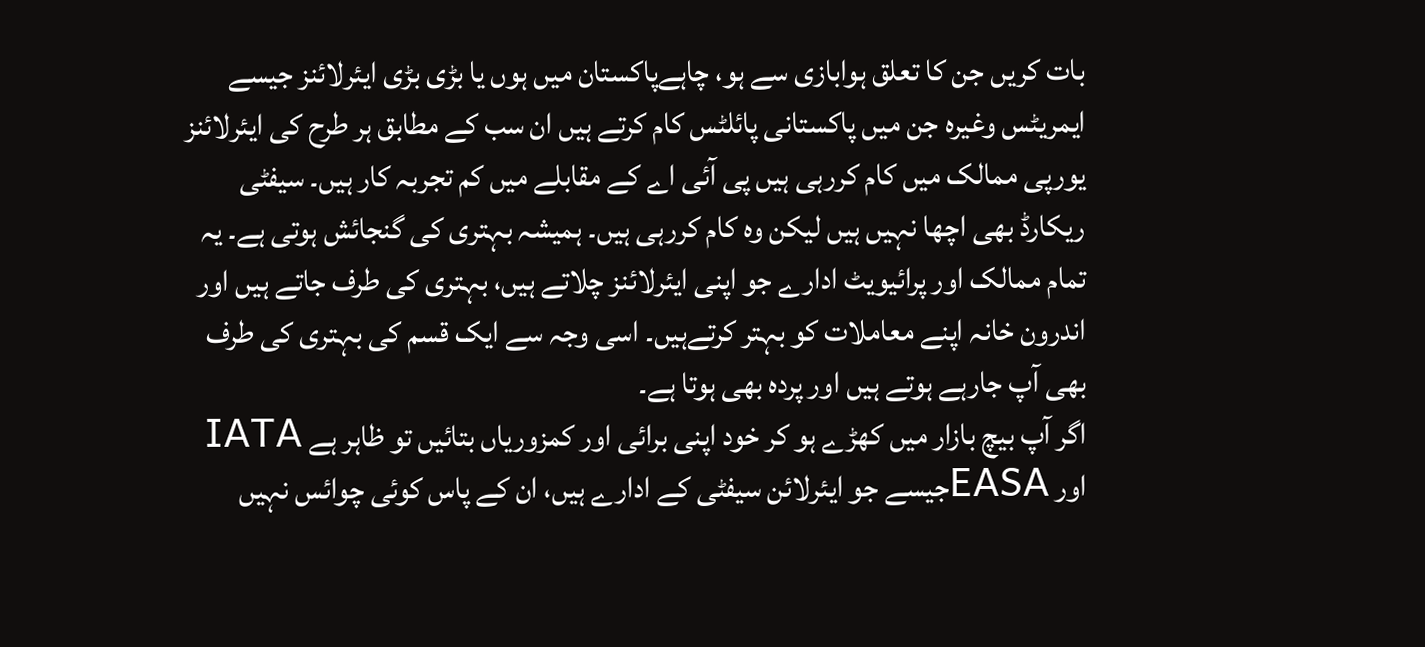بات کریں جن کا تعلق ہوابازی سے ہو، چاہےپاکستان میں ہوں یا بڑی بڑی ایئرلائنز جیسے ایمریٹس وغیرہ جن میں پاکستانی پائلٹس کام کرتے ہیں ان سب کے مطابق ہر طرح کی ایئرلائنز یورپی ممالک میں کام کررہی ہیں پی آئی اے کے مقابلے میں کم تجربہ کار ہیں۔ سیفٹی ریکارڈ بھی اچھا نہیں ہیں لیکن وہ کام کررہی ہیں۔ ہمیشہ بہتری کی گنجائش ہوتی ہے۔ یہ تمام ممالک اور پرائیویٹ ادارے جو اپنی ایئرلائنز چلاتے ہیں، بہتری کی طرف جاتے ہیں اور اندرون خانہ اپنے معاملات کو بہتر کرتےہیں۔ اسی وجہ سے ایک قسم کی بہتری کی طرف بھی آپ جارہے ہوتے ہیں اور پردہ بھی ہوتا ہے۔
اگر آپ بیچ بازار میں کھڑے ہو کر خود اپنی برائی اور کمزوریاں بتائیں تو ظاہر ہے IATA اور EASAجیسے جو ایئرلائن سیفٹی کے ادارے ہیں، ان کے پاس کوئی چوائس نہیں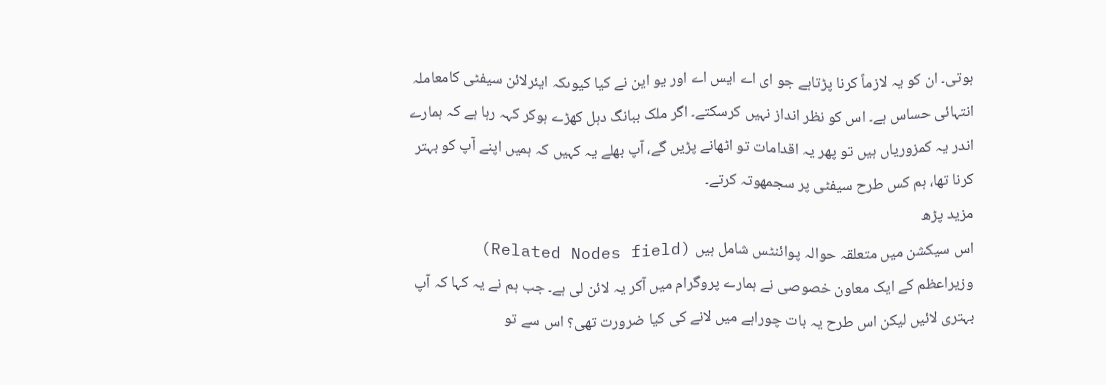ہوتی۔ ان کو یہ لازماً کرنا پڑتاہے جو ای اے ایس اے اور یو این نے کیا کیوںکہ ایئرلائن سیفٹی کامعاملہ انتہائی حساس ہے۔ اس کو نظر انداز نہیں کرسکتے۔ اگر ملک ببانگ دہل کھڑے ہوکر کہہ رہا ہے کہ ہمارے اندر یہ کمزوریاں ہیں تو پھر یہ اقدامات تو اٹھانے پڑیں گے، آپ بھلے یہ کہیں کہ ہمیں اپنے آپ کو بہتر کرنا تھا، ہم کس طرح سیفٹی پر سجمھوتہ کرتے۔
مزید پڑھ
اس سیکشن میں متعلقہ حوالہ پوائنٹس شامل ہیں (Related Nodes field)
وزیراعظم کے ایک معاون خصوصی نے ہمارے پروگرام میں آکر یہ لائن لی ہے۔ جب ہم نے یہ کہا کہ آپ بہتری لائیں لیکن اس طرح یہ بات چوراہے میں لانے کی کیا ضرورت تھی؟ اس سے تو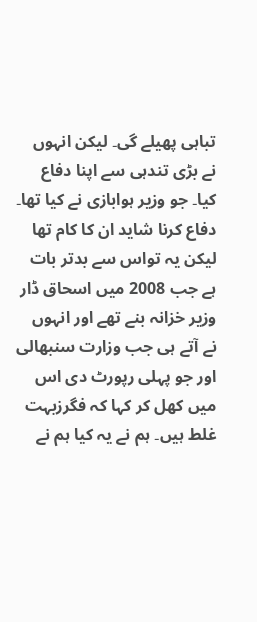تباہی پھیلے گی۔ لیکن انہوں نے بڑی تندہی سے اپنا دفاع کیا۔ جو وزیر ہوابازی نے کیا تھا۔ دفاع کرنا شاید ان کا کام تھا لیکن یہ تواس سے بدتر بات ہے جب 2008 میں اسحاق ڈار وزیر خزانہ بنے تھے اور انہوں نے آتے ہی جب وزارت سنبھالی اور جو پہلی رپورٹ دی اس میں کھل کر کہا کہ فگرزبہت غلط ہیں۔ ہم نے یہ کیا ہم نے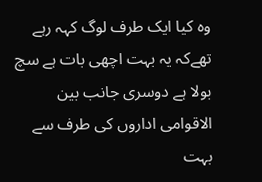وہ کیا ایک طرف لوگ کہہ رہے تھےکہ یہ بہت اچھی بات ہے سچ بولا ہے دوسری جانب بین الاقوامی اداروں کی طرف سے بہت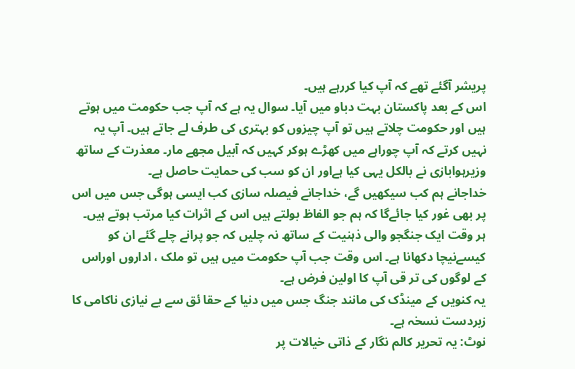پریشر آگئے تھے کہ آپ کیا کررہے ہیں۔
اس کے بعد پاکستان بہت دباو میں آیا۔ سوال یہ ہے کہ آپ جب حکومت میں ہوتے ہیں اور حکومت چلاتے ہیں تو آپ چیزوں کو بہتری کی طرف لے جاتے ہیں۔ آپ یہ نہیں کرتے کہ آپ چوراہے میں کھڑے ہوکر کہیں کہ آبیل مجھے مار۔ معذرت کے ساتھ وزیرہوابازی نے بالکل یہی کیا ہےاور ان کو سب کی حمایت حاصل ہے۔
خداجانے ہم کب سیکھیں گے، خداجانے فیصلہ سازی کب ایسی ہوگی جس میں اس پر بھی غور کیا جائےگا کہ ہم جو الفاظ بولتے ہیں اس کے اثرات کیا مرتب ہوتے ہیں۔
ہر وقت ایک جنگجو والی ذہنیت کے ساتھ نہ چلیں کہ جو پرانے چلے گئے ان کو کیسےنیچا دکھانا ہے۔ اس وقت جب آپ حکومت میں ہیں تو ملک ، اداروں اوراس کے لوگوں کی تر قی آپ کا اولین فرض ہے۔
یہ کنویں کے مینڈک کی مانند جنگ جس میں دنیا کے حقا ئق سے بے نیازی ناکامی کا زبردست نسخہ ہے۔
نوٹ: یہ تحریر کالم نگار کے ذاتی خیالات پر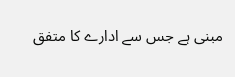مبنی ہے جس سے ادارے کا متفق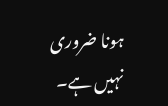ہونا ضروری نہیں ہے۔